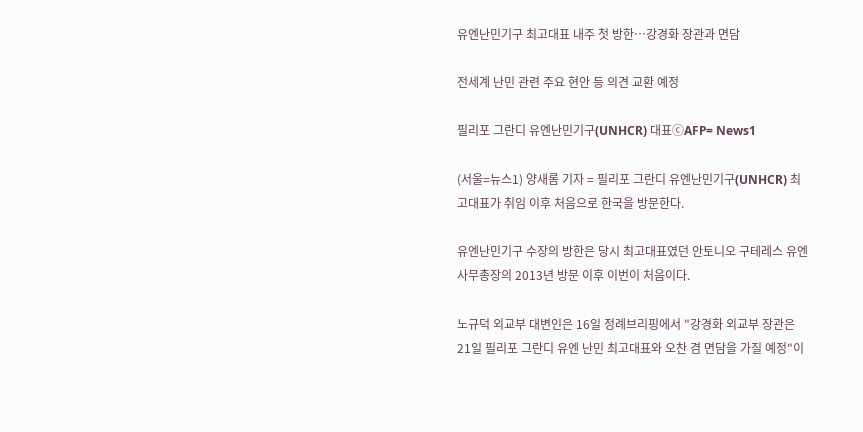유엔난민기구 최고대표 내주 첫 방한…강경화 장관과 면담

전세계 난민 관련 주요 현안 등 의견 교환 예정

필리포 그란디 유엔난민기구(UNHCR) 대표ⓒAFP= News1

(서울=뉴스1) 양새롬 기자 = 필리포 그란디 유엔난민기구(UNHCR) 최고대표가 취임 이후 처음으로 한국을 방문한다.

유엔난민기구 수장의 방한은 당시 최고대표였던 안토니오 구테레스 유엔사무총장의 2013년 방문 이후 이번이 처음이다.

노규덕 외교부 대변인은 16일 정례브리핑에서 "강경화 외교부 장관은 21일 필리포 그란디 유엔 난민 최고대표와 오찬 겸 면담을 가질 예정"이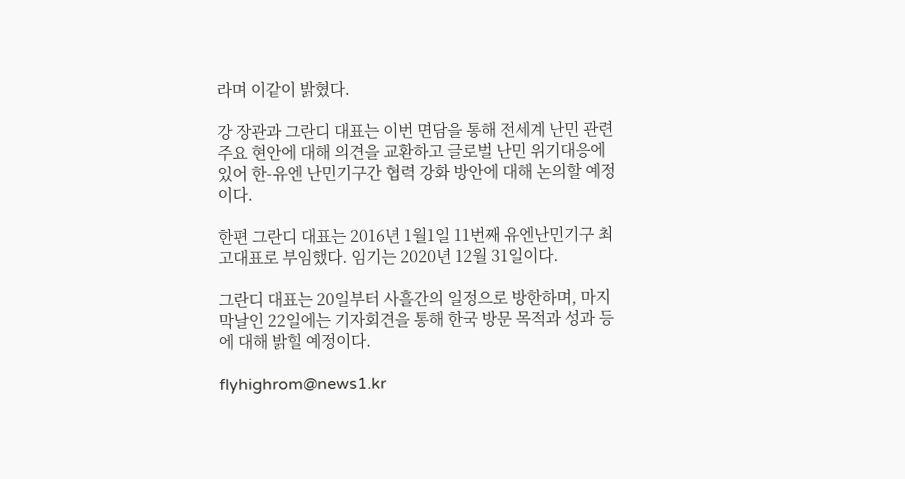라며 이같이 밝혔다.

강 장관과 그란디 대표는 이번 면담을 통해 전세계 난민 관련 주요 현안에 대해 의견을 교환하고 글로벌 난민 위기대응에 있어 한-유엔 난민기구간 협력 강화 방안에 대해 논의할 예정이다.

한편 그란디 대표는 2016년 1월1일 11번째 유엔난민기구 최고대표로 부임했다. 임기는 2020년 12월 31일이다.

그란디 대표는 20일부터 사흘간의 일정으로 방한하며, 마지막날인 22일에는 기자회견을 통해 한국 방문 목적과 성과 등에 대해 밝힐 예정이다.

flyhighrom@news1.kr